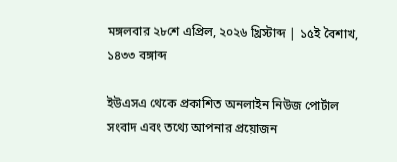মঙ্গলবার ২৮শে এপ্রিল, ২০২৬ খ্রিস্টাব্দ | ১৫ই বৈশাখ, ১৪৩৩ বঙ্গাব্দ

ইউএসএ থেকে প্রকাশিত অনলাইন নিউজ পোর্টাল
সংবাদ এবং তথ্যে আপনার প্রয়োজন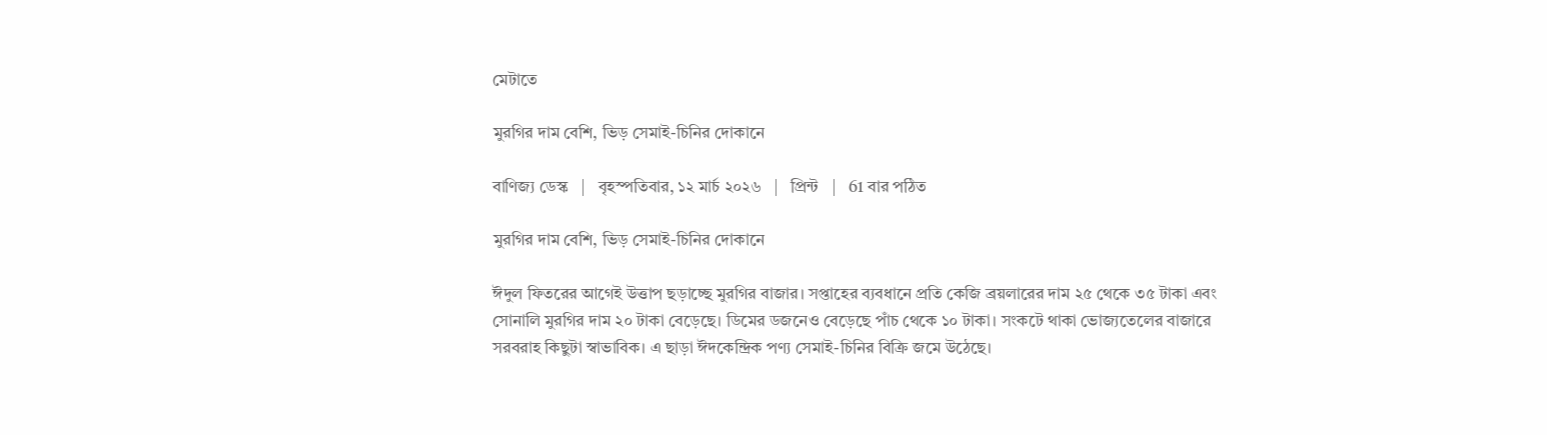মেটাতে

মুরগির দাম বেশি, ভিড় সেমাই-চিনির দোকানে

বাণিজ্য ডেস্ক   |   বৃহস্পতিবার, ১২ মার্চ ২০২৬   |   প্রিন্ট   |   61 বার পঠিত

মুরগির দাম বেশি, ভিড় সেমাই-চিনির দোকানে

ঈদুল ফিতরের আগেই উত্তাপ ছড়াচ্ছে মুরগির বাজার। সপ্তাহের ব্যবধানে প্রতি কেজি ব্রয়লারের দাম ২৫ থেকে ৩৫ টাকা এবং সোনালি মুরগির দাম ২০ টাকা বেড়েছে। ডিমের ডজনেও বেড়েছে পাঁচ থেকে ১০ টাকা। সংকটে থাকা ভোজ্যতেলের বাজারে সরবরাহ কিছুটা স্বাভাবিক। এ ছাড়া ঈদকেন্দ্রিক পণ্য সেমাই-চিনির বিক্রি জমে উঠেছে।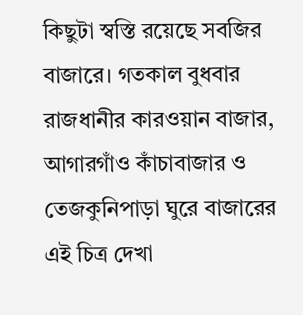কিছুটা স্বস্তি রয়েছে সবজির বাজারে। গতকাল বুধবার রাজধানীর কারওয়ান বাজার, আগারগাঁও কাঁচাবাজার ও তেজকুনিপাড়া ঘুরে বাজারের এই চিত্র দেখা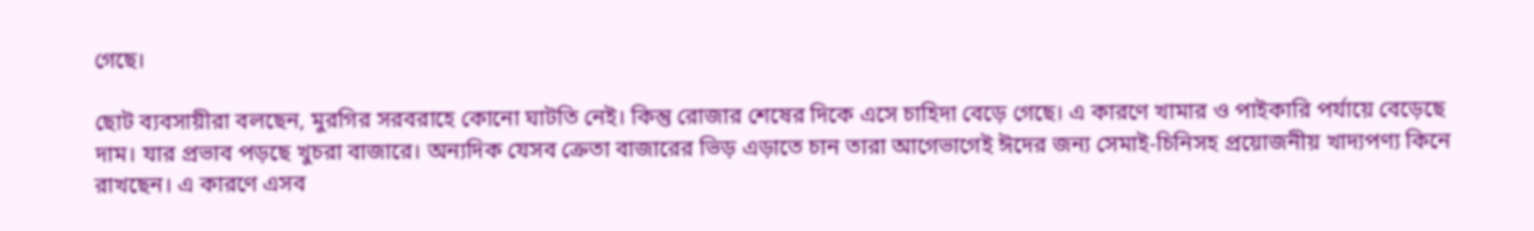গেছে।

ছোট ব্যবসায়ীরা বলছেন, মুরগির সরবরাহে কোনো ঘাটতি নেই। কিন্তু রোজার শেষের দিকে এসে চাহিদা বেড়ে গেছে। এ কারণে খামার ও পাইকারি পর্যায়ে বেড়েছে দাম। যার প্রভাব পড়ছে খুচরা বাজারে। অন্যদিক যেসব ক্রেতা বাজারের ভিড় এড়াতে চান তারা আগেভাগেই ঈদের জন্য সেমাই-চিনিসহ প্রয়োজনীয় খাদ্যপণ্য কিনে রাখছেন। এ কারণে এসব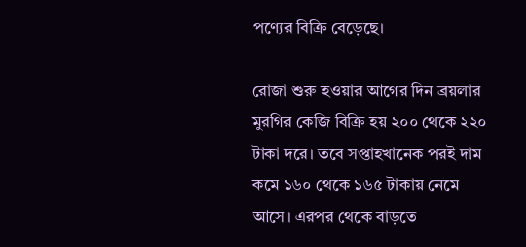পণ্যের বিক্রি বেড়েছে।

রোজা শুরু হওয়ার আগের দিন ব্রয়লার মুরগির কেজি বিক্রি হয় ২০০ থেকে ২২০ টাকা দরে। তবে সপ্তাহখানেক পরই দাম কমে ১৬০ থেকে ১৬৫ টাকায় নেমে আসে। এরপর থেকে বাড়তে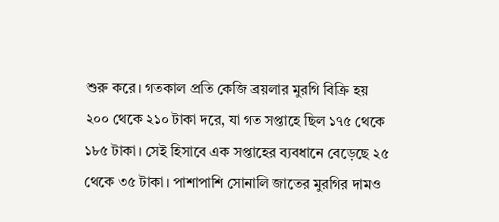শুরু করে। গতকাল প্রতি কেজি ব্রয়লার মুরগি বিক্রি হয় ২০০ থেকে ২১০ টাকা দরে, যা গত সপ্তাহে ছিল ১৭৫ থেকে ১৮৫ টাকা। সেই হিসাবে এক সপ্তাহের ব্যবধানে বেড়েছে ২৫ থেকে ৩৫ টাকা। পাশাপাশি সোনালি জাতের মুরগির দামও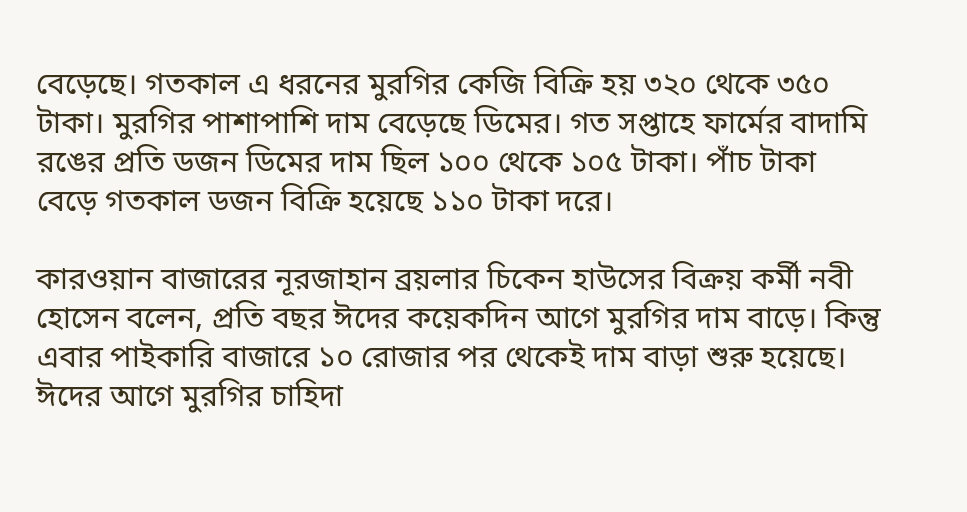বেড়েছে। গতকাল এ ধরনের মুরগির কেজি বিক্রি হয় ৩২০ থেকে ৩৫০ টাকা। মুরগির পাশাপাশি দাম বেড়েছে ডিমের। গত সপ্তাহে ফার্মের বাদামি রঙের প্রতি ডজন ডিমের দাম ছিল ১০০ থেকে ১০৫ টাকা। পাঁচ টাকা বেড়ে গতকাল ডজন বিক্রি হয়েছে ১১০ টাকা দরে।

কারওয়ান বাজারের নূরজাহান ব্রয়লার চিকেন হাউসের বিক্রয় কর্মী নবী হোসেন বলেন, প্রতি বছর ঈদের কয়েকদিন আগে মুরগির দাম বাড়ে। কিন্তু এবার পাইকারি বাজারে ১০ রোজার পর থেকেই দাম বাড়া শুরু হয়েছে। ঈদের আগে মুরগির চাহিদা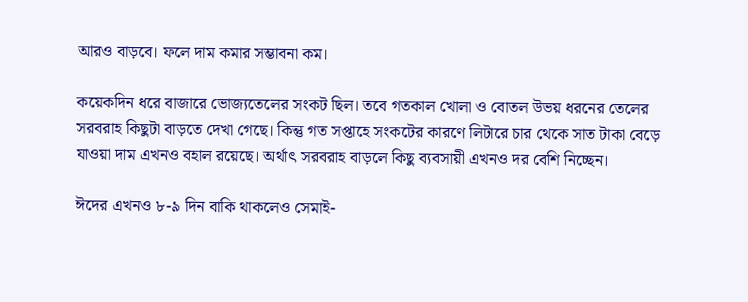আরও বাড়বে। ফলে দাম কমার সম্ভাবনা কম।

কয়েকদিন ধরে বাজারে ভোজ্যতেলের সংকট ছিল। তবে গতকাল খোলা ও বোতল উভয় ধরনের তেলের সরবরাহ কিছুটা বাড়তে দেখা গেছে। কিন্তু গত সপ্তাহে সংকটের কারণে লিটারে চার থেকে সাত টাকা বেড়ে যাওয়া দাম এখনও বহাল রয়েছে। অর্থাৎ সরবরাহ বাড়লে কিছু ব্যবসায়ী এখনও দর বেশি নিচ্ছেন।

ঈদের এখনও ৮-৯ দিন বাকি থাকলেও সেমাই-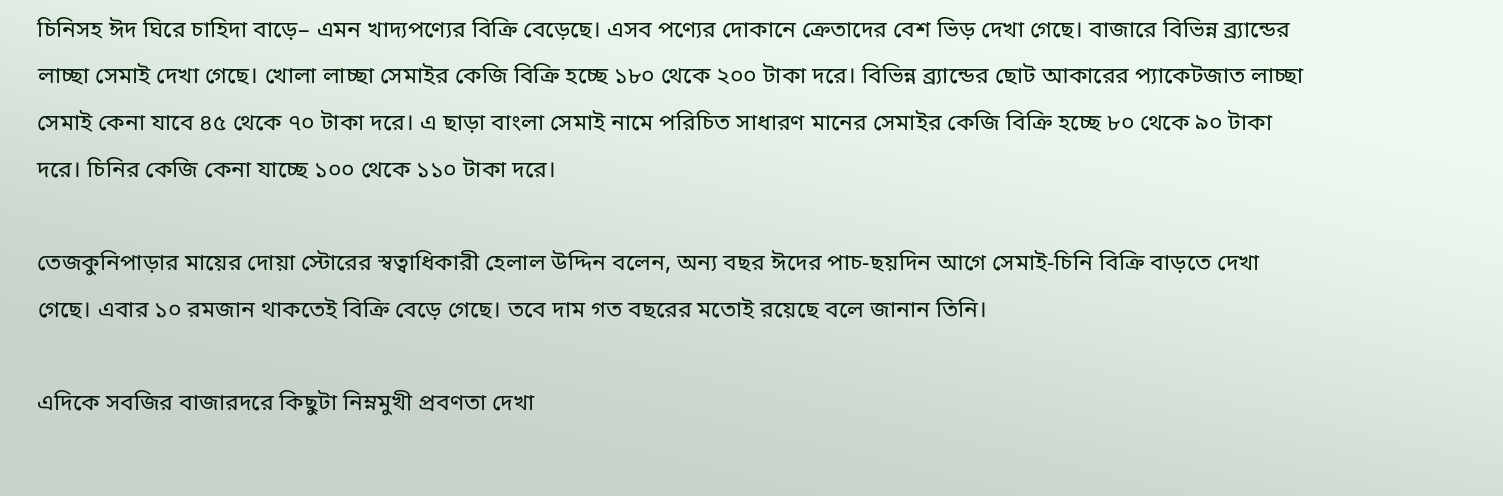চিনিসহ ঈদ ঘিরে চাহিদা বাড়ে– এমন খাদ্যপণ্যের বিক্রি বেড়েছে। এসব পণ্যের দোকানে ক্রেতাদের বেশ ভিড় দেখা গেছে। বাজারে বিভিন্ন ব্র্যান্ডের লাচ্ছা সেমাই দেখা গেছে। খোলা লাচ্ছা সেমাইর কেজি বিক্রি হচ্ছে ১৮০ থেকে ২০০ টাকা দরে। বিভিন্ন ব্র্যান্ডের ছোট আকারের প্যাকেটজাত লাচ্ছা সেমাই কেনা যাবে ৪৫ থেকে ৭০ টাকা দরে। এ ছাড়া বাংলা সেমাই নামে পরিচিত সাধারণ মানের সেমাইর কেজি বিক্রি হচ্ছে ৮০ থেকে ৯০ টাকা দরে। চিনির কেজি কেনা যাচ্ছে ১০০ থেকে ১১০ টাকা দরে।

তেজকুনিপাড়ার মায়ের দোয়া স্টোরের স্বত্বাধিকারী হেলাল উদ্দিন বলেন, অন্য বছর ঈদের পাচ-ছয়দিন আগে সেমাই-চিনি বিক্রি বাড়তে দেখা গেছে। এবার ১০ রমজান থাকতেই বিক্রি বেড়ে গেছে। তবে দাম গত বছরের মতোই রয়েছে বলে জানান তিনি।

এদিকে সবজির বাজারদরে কিছুটা নিম্নমুখী প্রবণতা দেখা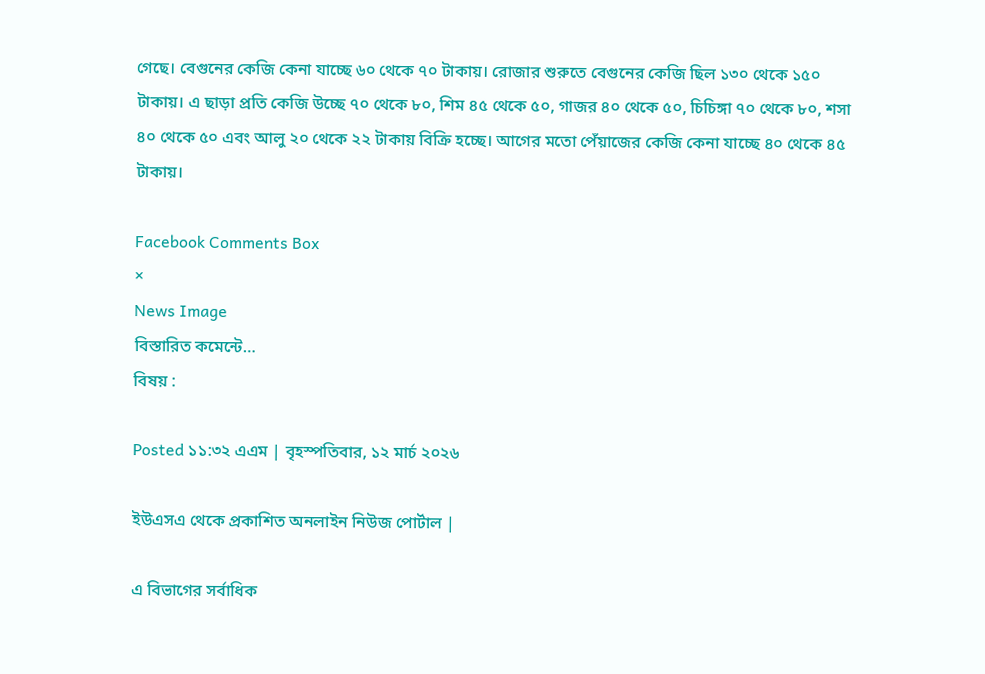গেছে। বেগুনের কেজি কেনা যাচ্ছে ৬০ থেকে ৭০ টাকায়। রোজার শুরুতে বেগুনের কেজি ছিল ১৩০ থেকে ১৫০ টাকায়। এ ছাড়া প্রতি কেজি উচ্ছে ৭০ থেকে ৮০, শিম ৪৫ থেকে ৫০, গাজর ৪০ থেকে ৫০, চিচিঙ্গা ৭০ থেকে ৮০, শসা ৪০ থেকে ৫০ এবং আলু ২০ থেকে ২২ টাকায় বিক্রি হচ্ছে। আগের মতো পেঁয়াজের কেজি কেনা যাচ্ছে ৪০ থেকে ৪৫ টাকায়।

Facebook Comments Box
×
News Image
বিস্তারিত কমেন্টে…
বিষয় :

Posted ১১:৩২ এএম | বৃহস্পতিবার, ১২ মার্চ ২০২৬

ইউএসএ থেকে প্রকাশিত অনলাইন নিউজ পোর্টাল |

এ বিভাগের সর্বাধিক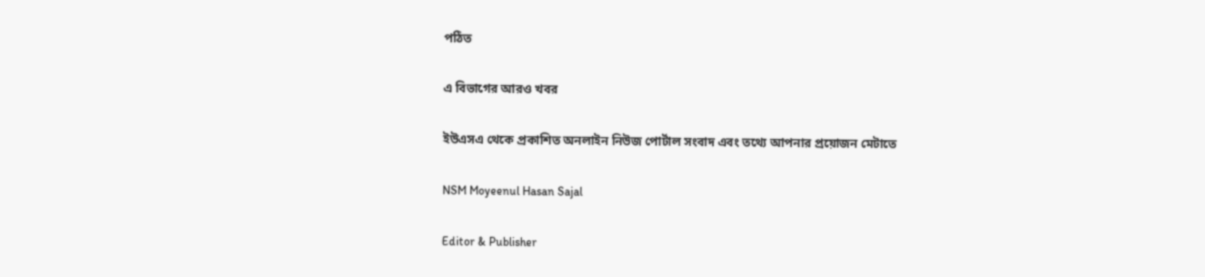পঠিত

এ বিভাগের আরও খবর

ইউএসএ থেকে প্রকাশিত অনলাইন নিউজ পোর্টাল সংবাদ এবং তথ্যে আপনার প্রয়োজন মেটাতে

NSM Moyeenul Hasan Sajal

Editor & Publisher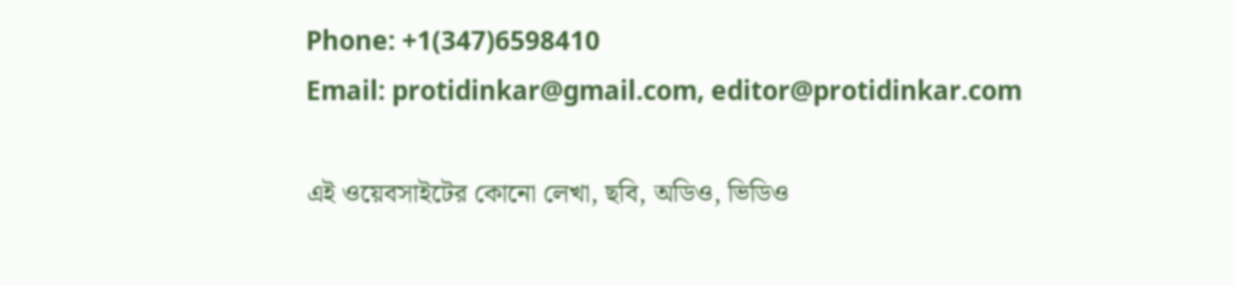Phone: +1(347)6598410
Email: protidinkar@gmail.com, editor@protidinkar.com

এই ওয়েবসাইটের কোনো লেখা, ছবি, অডিও, ভিডিও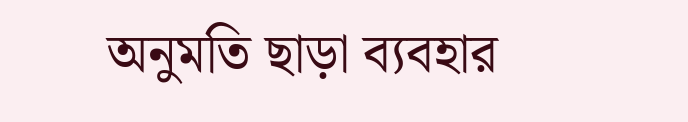অনুমতি ছাড়া ব্যবহার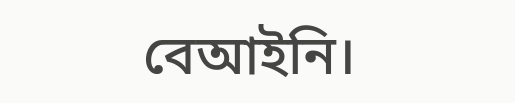বেআইনি।